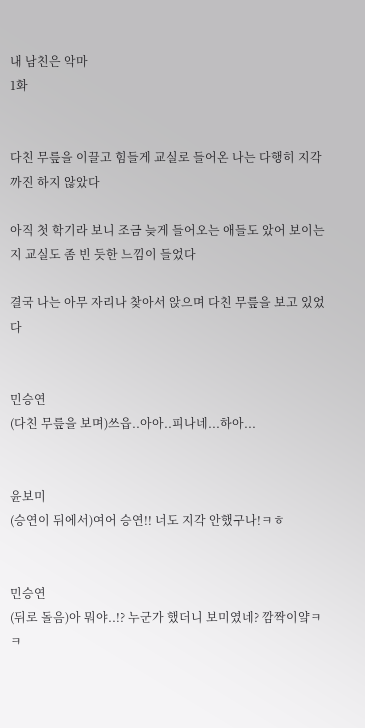내 남친은 악마
1화


다친 무릎을 이끌고 힘들게 교실로 들어온 나는 다행히 지각까진 하지 않았다

아직 첫 학기라 보니 조금 늦게 들어오는 애들도 았어 보이는지 교실도 좀 빈 듯한 느낌이 들었다

결국 나는 아무 자리나 찾아서 앉으며 다친 무릎을 보고 있었다


민승연
(다친 무릎을 보며)쓰읍..아아..피나네...하아...


윤보미
(승연이 뒤에서)여어 승연!! 너도 지각 안했구나!ㅋㅎ


민승연
(뒤로 돌음)아 뭐야..!? 누군가 했더니 보미였네? 깜짝이얔ㅋㅋ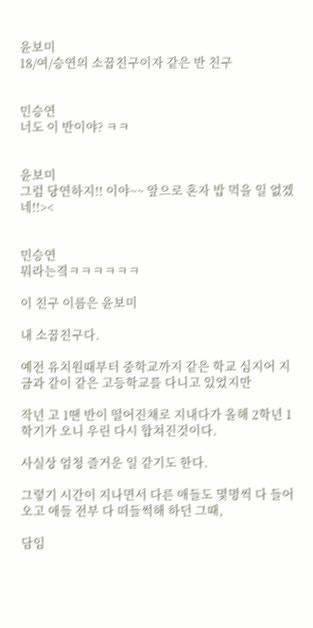윤보미
18/여/승연의 소꿉친구이자 같은 반 친구


민승연
너도 이 반이야? ㅋㅋ


윤보미
그럼 당연하지!! 이야~~ 앞으로 혼자 밥 먹을 일 없겠네!!><


민승연
뭐라는곀ㅋㅋㅋㅋㅋㅋ

이 친구 이름은 윤보미

내 소꿉친구다.

예전 유치원때부터 중학교까지 같은 학교 심지어 지금과 같이 같은 고등학교를 다니고 있었지만

작년 고 1땐 반이 떨어진채로 지내다가 올해 2학년 1학기가 오니 우린 다시 합쳐진것이다.

사실상 엄청 즐거운 일 같기도 한다.

그렇기 시간이 지나면서 다른 애들도 몇명씩 다 들어오고 애들 전부 다 떠들썩해 하던 그때,

담임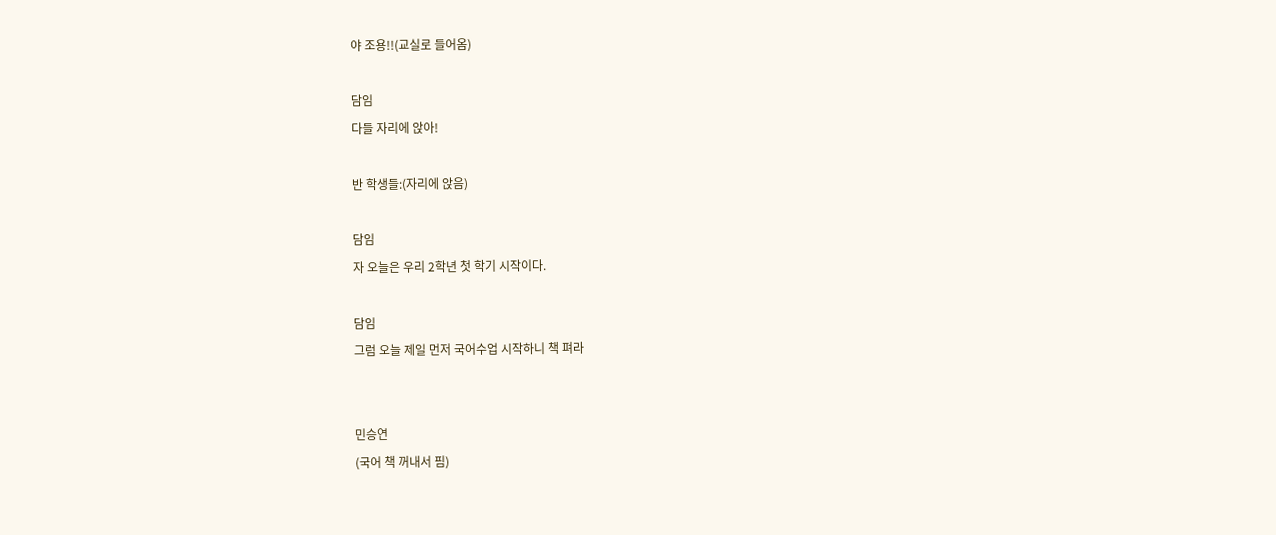야 조용!!(교실로 들어옴)

담임
다들 자리에 앉아!

반 학생들:(자리에 앉음)

담임
자 오늘은 우리 2학년 첫 학기 시작이다.

담임
그럼 오늘 제일 먼저 국어수업 시작하니 책 펴라


민승연
(국어 책 꺼내서 핌)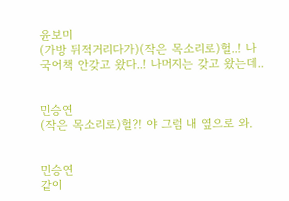윤보미
(가방 뒤적거리다가)(작은 목소리로)헐..! 나 국어책 안갖고 왔다..! 나머지는 갖고 왔는데..


민승연
(작은 목소리로)헐?! 야 그럼 내 옆으로 와.


민승연
같이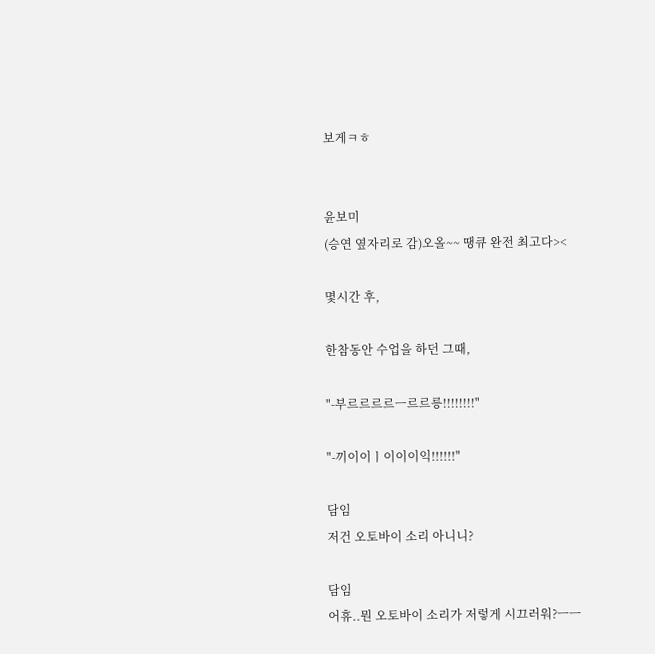보게ㅋㅎ


윤보미
(승연 옆자리로 감)오올~~ 땡큐 완전 최고다><

몇시간 후,

한참동안 수업을 하던 그때,

"-부르르르르ㅡ르르릉!!!!!!!!"

"-끼이이ㅣ이이이익!!!!!!"

담임
저건 오토바이 소리 아니니?

담임
어휴..뭔 오토바이 소리가 저렇게 시끄러워?ㅡㅡ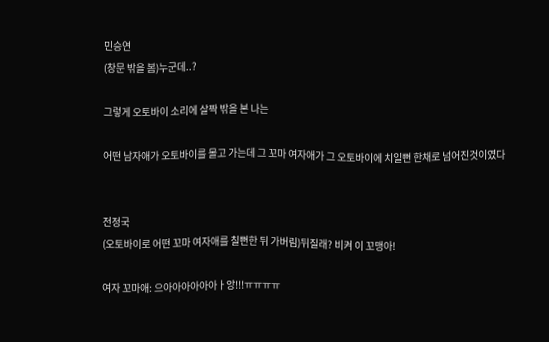민승연
(창문 밖을 봄)누군데..?

그렇게 오토바이 소리에 살짝 밖을 본 나는

어떤 남자애가 오토바이를 몰고 가는데 그 꼬마 여자애가 그 오토바이에 치일뻔 한채로 넘어진것이였다


전정국
(오토바이로 어떤 꼬마 여자애를 칠뻔한 뒤 가버림)뒤질래? 비켜 이 꼬맹아!

여자 꼬마애: 으아아아아아아ㅏ앙!!!ㅠㅠㅠㅠ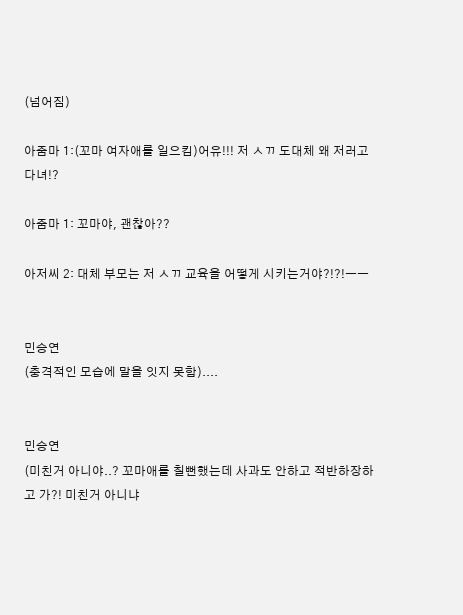(넘어짐)

아줌마 1:(꼬마 여자애를 일으킴)어유!!! 저 ㅅㄲ 도대체 왜 저러고 다녀!?

아줌마 1: 꼬마야, 괜찮아??

아저씨 2: 대체 부모는 저 ㅅㄲ 교육을 어떻게 시키는거야?!?!ㅡㅡ


민승연
(충격적인 모습에 말을 잇지 못함)....


민승연
(미친거 아니야..? 꼬마애를 칠뻔했는데 사과도 안하고 적반하장하고 가?! 미친거 아니냐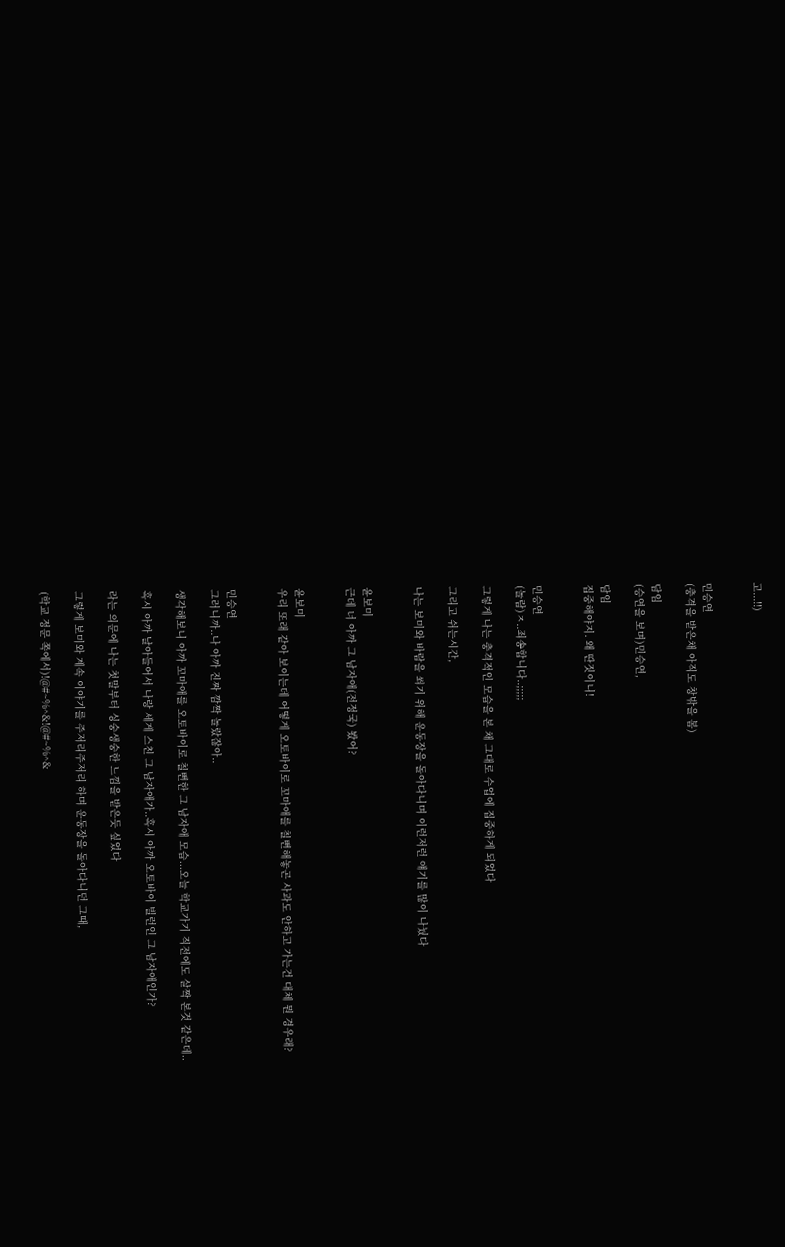고...!!)


민승연
(충격을 받은채 아직도 창밖을 봄)

담임
(승연을 보며)민승연,

담임
집중해야지. 왜 딴짓이니!


민승연
(놀람)ㅈ..죄송합니다..;;;;;

그렇게 나는 충격적인 모습을 본 채 그대로 수업에 집중하게 되었다

그리고 쉬는시간,

나는 보미와 바람을 쐬기 위해 운동장을 돌아다니며 이런저런 얘기를 많이 나눴다


윤보미
근데 너 아까 그 남자애(전정국) 봤어?


윤보미
우리 또래 같아 보이는데 어떻게 오토바이로 꼬마애를 칠뻔해놓곤 사과도 안하고 가는건 대체 뭔 경우래?


민승연
그러니까..나 아까 진짜 깜짝 놀랐잖아..

생각해보니 아까 꼬마애를 오토바이로 칠뻔한 그 남자애 모습...오늘 학교가기 직전에도 살짝 본것 같은데..

혹시 아까 날아들어서 나랑 세게 스친 그 남자애가..혹시 아까 오토바이 빌런인 그 남자애인가?

라는 의문에 나는 첫말부터 싱숭생숭한 느낌을 받은듯 싶었다

그렇게 보미와 계속 이야기를 주저리주저리 하며 운동장을 돌아다니던 그때,

(학교 정문 쪽에서)!@#~%^&!@#~%^&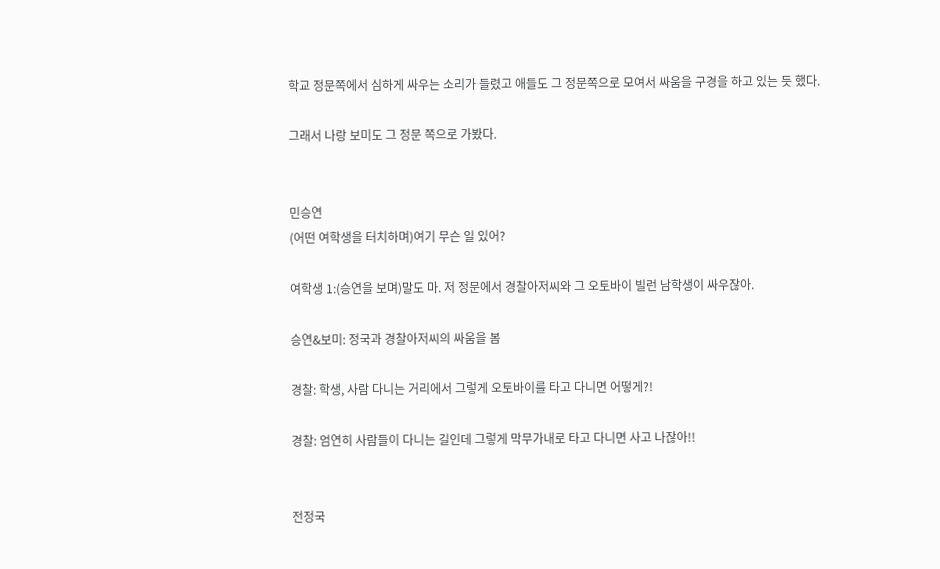학교 정문쪽에서 심하게 싸우는 소리가 들렸고 애들도 그 정문쪽으로 모여서 싸움을 구경을 하고 있는 듯 했다.

그래서 나랑 보미도 그 정문 쪽으로 가봤다.


민승연
(어떤 여학생을 터치하며)여기 무슨 일 있어?

여학생 1:(승연을 보며)말도 마. 저 정문에서 경찰아저씨와 그 오토바이 빌런 남학생이 싸우잖아.

승연&보미: 정국과 경찰아저씨의 싸움을 봄

경찰: 학생, 사람 다니는 거리에서 그렇게 오토바이를 타고 다니면 어떻게?!

경찰: 엄연히 사람들이 다니는 길인데 그렇게 막무가내로 타고 다니면 사고 나잖아!!


전정국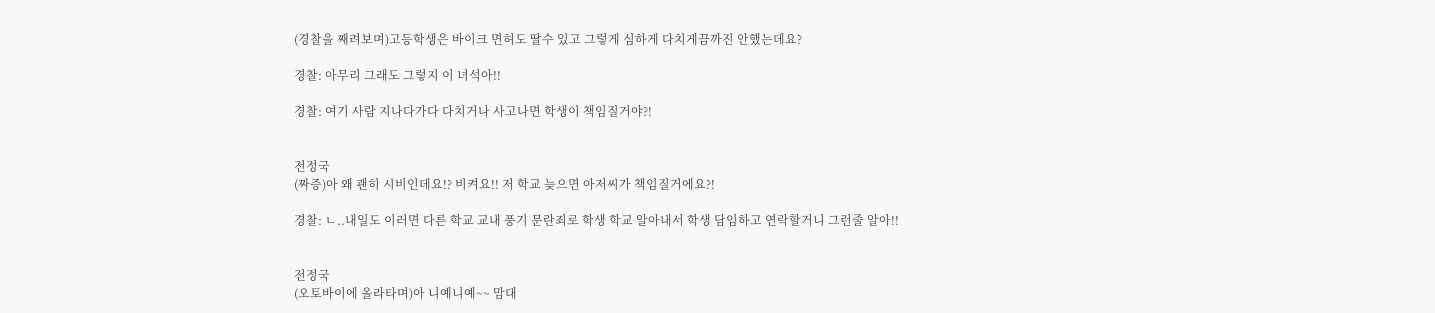(경찰을 째려보며)고등학생은 바이크 면허도 딸수 있고 그렇게 심하게 다치게끔까진 안했는데요?

경찰: 아무리 그래도 그렇지 이 녀석아!!

경찰: 여기 사람 지나다가다 다치거나 사고나면 학생이 책임질거야?!


전정국
(짜증)아 왜 괜히 시비인데요!? 비켜요!! 저 학교 늦으면 아저씨가 책임질거에요?!

경찰: ㄴ..내일도 이러면 다른 학교 교내 풍기 문란죄로 학생 학교 알아내서 학생 담임하고 연락할거니 그런줄 알아!!


전정국
(오토바이에 올라타며)아 니예니예~~ 맘대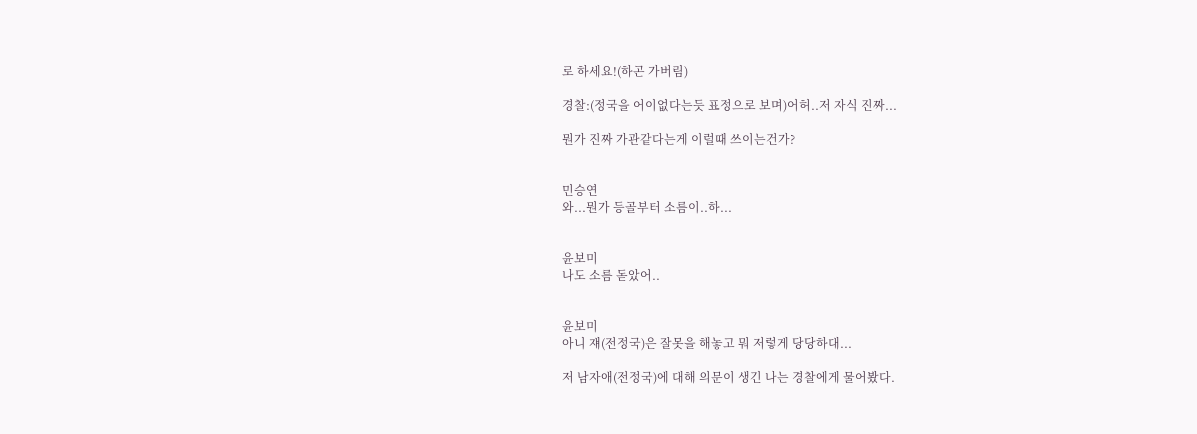로 하세요!(하곤 가버림)

경찰:(정국을 어이없다는듯 표정으로 보며)어허..저 자식 진짜...

뭔가 진짜 가관같다는게 이럴때 쓰이는건가?


민승연
와...뭔가 등골부터 소름이..하...


윤보미
나도 소름 돋았어..


윤보미
아니 쟤(전정국)은 잘못을 해놓고 뭐 저렇게 당당하대...

저 남자애(전정국)에 대해 의문이 생긴 나는 경찰에게 물어봤다.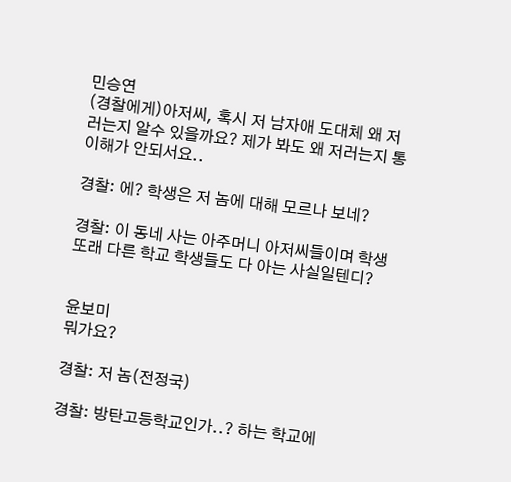민승연
(경찰에게)아저씨, 혹시 저 남자애 도대체 왜 저러는지 알수 있을까요? 제가 봐도 왜 저러는지 통 이해가 안되서요..

경찰: 에? 학생은 저 놈에 대해 모르나 보네?

경찰: 이 동네 사는 아주머니 아저씨들이며 학생 또래 다른 학교 학생들도 다 아는 사실일텐디?


윤보미
뭐가요?

경찰: 저 놈(전정국)

경찰: 방탄고등학교인가..? 하는 학교에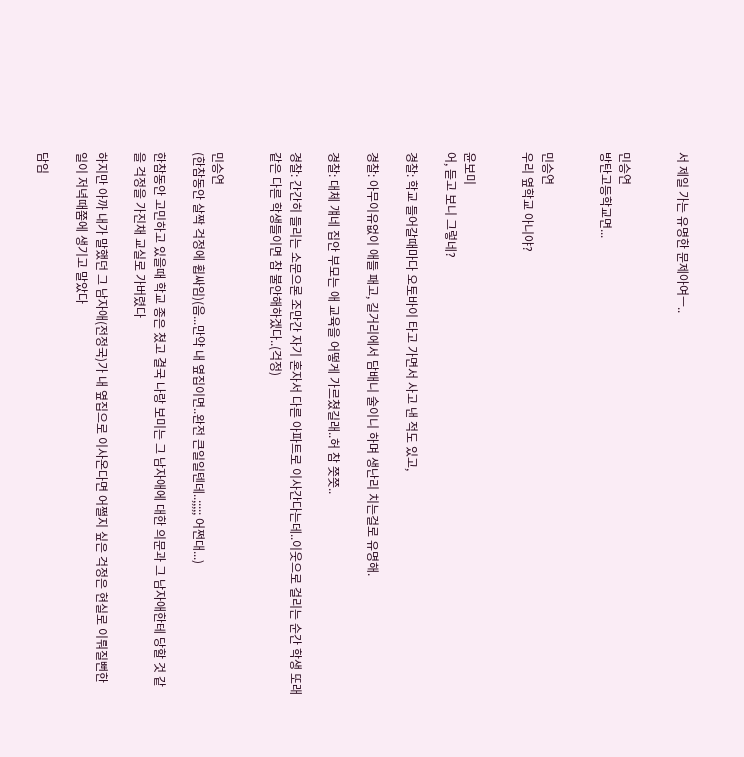서 제일 가는 유명한 문제아여ㅡ..


민승연
방탄고등학교면...


민승연
우리 옆학교 아니야?


윤보미
어, 듣고 보니 그렇네?

경찰: 학교 들어갈때마다 오토바이 타고 가면서 사고 낸 적도 있고,

경찰: 아무이유없이 애들 패고, 길거리에서 담배니 술이니 하며 생난리 치는걸로 유명해.

경찰: 대체 걔네 집안 부모는 애 교육을 어떻게 가르쳤길래..허 참 쯧쯧..

경찰: 간간히 들리는 소문으론 조만간 자기 혼자서 다른 아파트로 이사간다는데..이웃으로 걸리는 순간 학생 또래 같은 다른 학생들이면 참 불안해하겠다..(걱정)


민승연
(한참동안 살짝 걱정에 휩싸임)(음...만약 내 옆집이면..완전 큰일일텐데..;;;;; 어쩐대...)

한참동안 고민하고 있을때 학교 종은 쳤고 결국 나랑 보미는 그 남자애에 대한 의문과 그 남자애한테 당할 것 같을 걱정을 가진채 교실로 가버렸다

하지만 아까 내가 말했던 그 남자애(전정국)가 내 옆집으로 이사온다면 어쩔지 싶은 걱정은 현실로 이뤄질뻔한 일이 저녁때쭘에 생기고 말았다

담임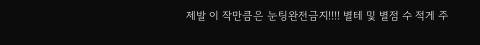제발 이 작만큼은 눈팅완전금지!!!! 별테 및 별점 수 적게 주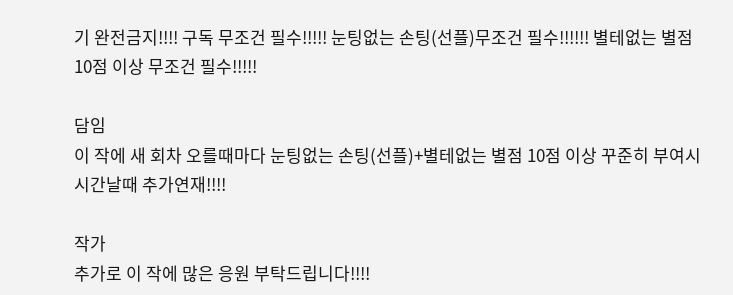기 완전금지!!!! 구독 무조건 필수!!!!! 눈팅없는 손팅(선플)무조건 필수!!!!!! 별테없는 별점 10점 이상 무조건 필수!!!!!

담임
이 작에 새 회차 오를때마다 눈팅없는 손팅(선플)+별테없는 별점 10점 이상 꾸준히 부여시 시간날때 추가연재!!!!

작가
추가로 이 작에 많은 응원 부탁드립니다!!!!